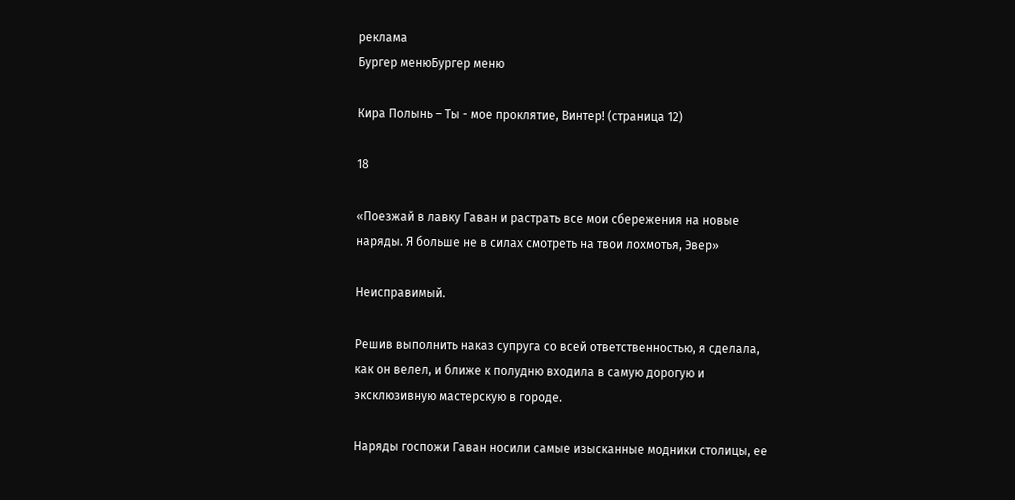реклама
Бургер менюБургер меню

Кира Полынь – Ты - мое проклятие, Винтер! (страница 12)

18

«Поезжай в лавку Гаван и растрать все мои сбережения на новые наряды. Я больше не в силах смотреть на твои лохмотья, Эвер»

Неисправимый.

Решив выполнить наказ супруга со всей ответственностью, я сделала, как он велел, и ближе к полудню входила в самую дорогую и эксклюзивную мастерскую в городе.

Наряды госпожи Гаван носили самые изысканные модники столицы, ее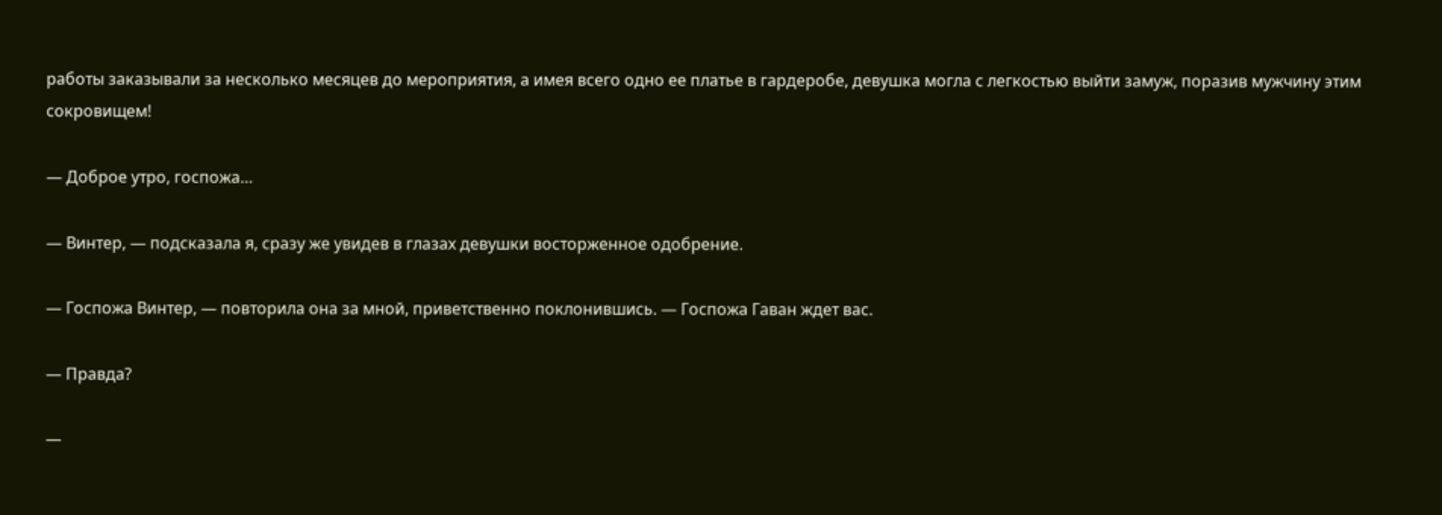работы заказывали за несколько месяцев до мероприятия, а имея всего одно ее платье в гардеробе, девушка могла с легкостью выйти замуж, поразив мужчину этим сокровищем!

— Доброе утро, госпожа…

— Винтер, — подсказала я, сразу же увидев в глазах девушки восторженное одобрение.

— Госпожа Винтер, — повторила она за мной, приветственно поклонившись. — Госпожа Гаван ждет вас.

— Правда?

—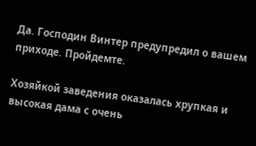Да. Господин Винтер предупредил о вашем приходе. Пройдемте.

Хозяйкой заведения оказалась хрупкая и высокая дама с очень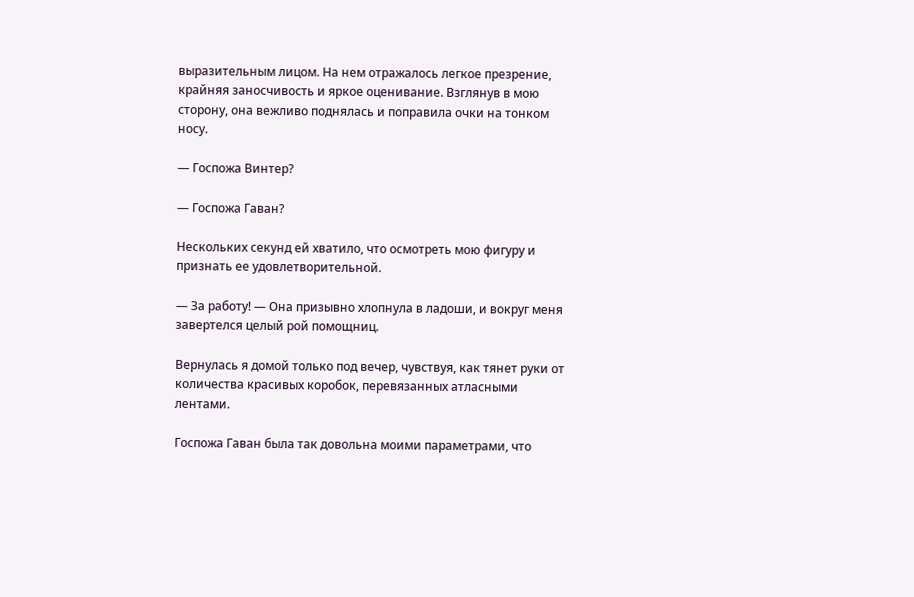выразительным лицом. На нем отражалось легкое презрение, крайняя заносчивость и яркое оценивание. Взглянув в мою сторону, она вежливо поднялась и поправила очки на тонком носу.

— Госпожа Винтер?

— Госпожа Гаван?

Нескольких секунд ей хватило, что осмотреть мою фигуру и признать ее удовлетворительной.

— За работу! — Она призывно хлопнула в ладоши, и вокруг меня завертелся целый рой помощниц.

Вернулась я домой только под вечер, чувствуя, как тянет руки от количества красивых коробок, перевязанных атласными лентами.

Госпожа Гаван была так довольна моими параметрами, что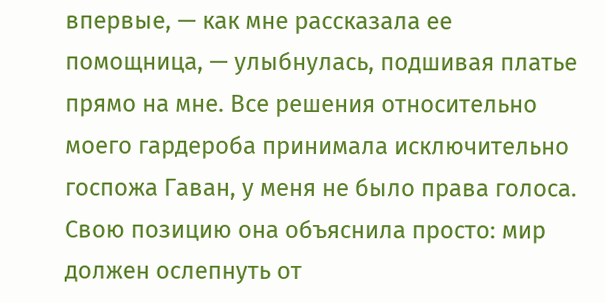впервые, — как мне рассказала ее помощница, — улыбнулась, подшивая платье прямо на мне. Все решения относительно моего гардероба принимала исключительно госпожа Гаван, у меня не было права голоса. Свою позицию она объяснила просто: мир должен ослепнуть от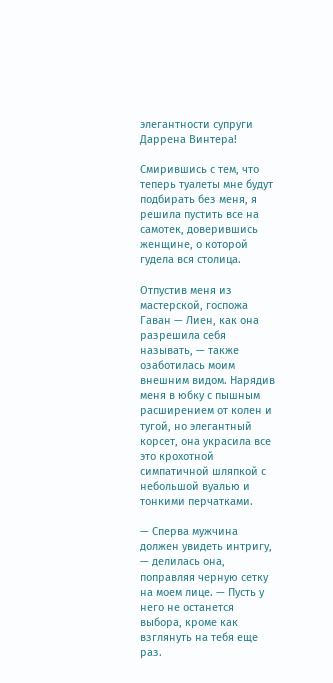элегантности супруги Даррена Винтера!

Смирившись с тем, что теперь туалеты мне будут подбирать без меня, я решила пустить все на самотек, доверившись женщине, о которой гудела вся столица.

Отпустив меня из мастерской, госпожа Гаван — Лиен, как она разрешила себя называть, — также озаботилась моим внешним видом. Нарядив меня в юбку с пышным расширением от колен и тугой, но элегантный корсет, она украсила все это крохотной симпатичной шляпкой с небольшой вуалью и тонкими перчатками.

— Сперва мужчина должен увидеть интригу, — делилась она, поправляя черную сетку на моем лице. — Пусть у него не останется выбора, кроме как взглянуть на тебя еще раз.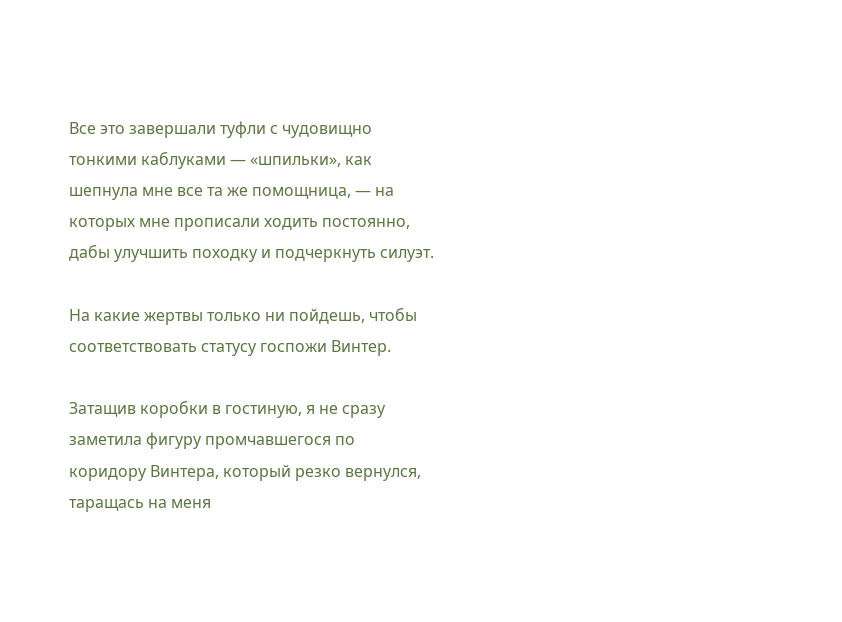Все это завершали туфли с чудовищно тонкими каблуками — «шпильки», как шепнула мне все та же помощница, — на которых мне прописали ходить постоянно, дабы улучшить походку и подчеркнуть силуэт.

На какие жертвы только ни пойдешь, чтобы соответствовать статусу госпожи Винтер.

Затащив коробки в гостиную, я не сразу заметила фигуру промчавшегося по коридору Винтера, который резко вернулся, таращась на меня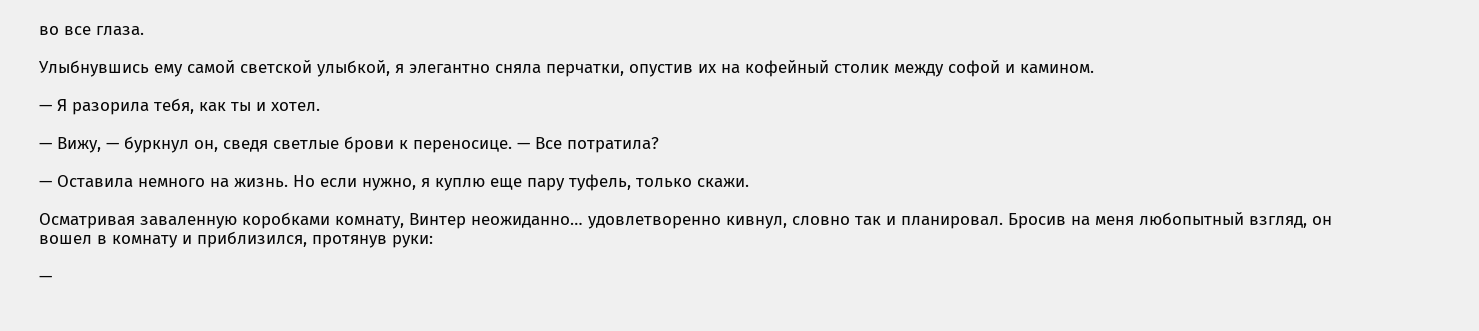во все глаза.

Улыбнувшись ему самой светской улыбкой, я элегантно сняла перчатки, опустив их на кофейный столик между софой и камином.

— Я разорила тебя, как ты и хотел.

— Вижу, — буркнул он, сведя светлые брови к переносице. — Все потратила?

— Оставила немного на жизнь. Но если нужно, я куплю еще пару туфель, только скажи.

Осматривая заваленную коробками комнату, Винтер неожиданно… удовлетворенно кивнул, словно так и планировал. Бросив на меня любопытный взгляд, он вошел в комнату и приблизился, протянув руки:

—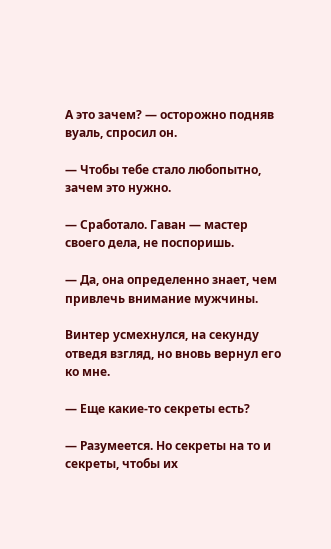А это зачем? — осторожно подняв вуаль, спросил он.

— Чтобы тебе стало любопытно, зачем это нужно.

— Сработало. Гаван — мастер своего дела, не поспоришь.

— Да, она определенно знает, чем привлечь внимание мужчины.

Винтер усмехнулся, на секунду отведя взгляд, но вновь вернул его ко мне.

— Еще какие-то секреты есть?

— Разумеется. Но секреты на то и секреты, чтобы их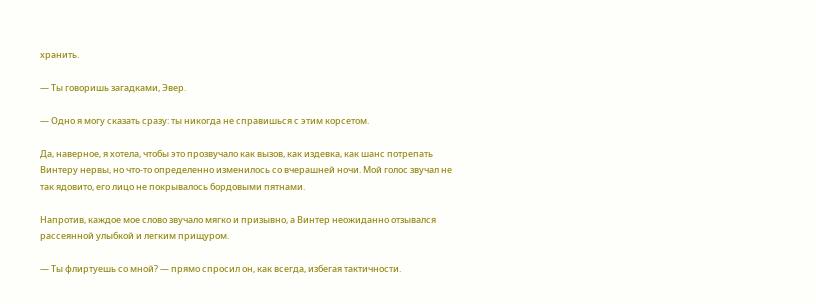хранить.

— Ты говоришь загадками, Эвер.

— Одно я могу сказать сразу: ты никогда не справишься с этим корсетом.

Да, наверное, я хотела, чтобы это прозвучало как вызов, как издевка, как шанс потрепать Винтеру нервы, но что-то определенно изменилось со вчерашней ночи. Мой голос звучал не так ядовито, его лицо не покрывалось бордовыми пятнами.

Напротив, каждое мое слово звучало мягко и призывно, а Винтер неожиданно отзывался рассеянной улыбкой и легким прищуром.

— Ты флиртуешь со мной? — прямо спросил он, как всегда, избегая тактичности.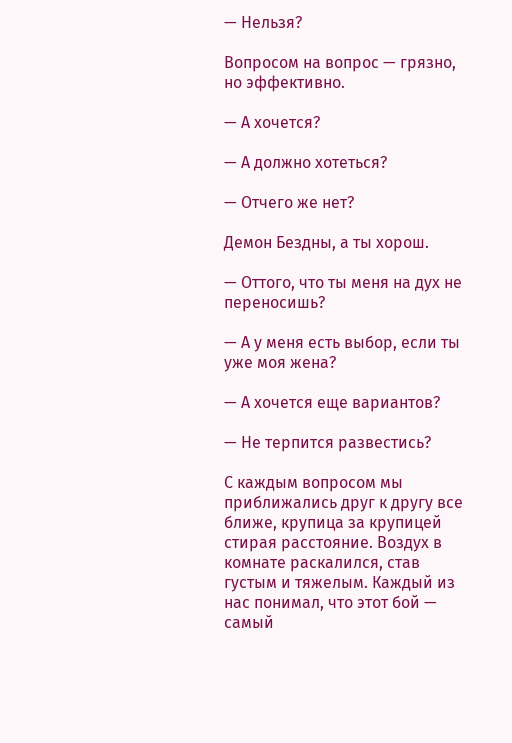— Нельзя?

Вопросом на вопрос — грязно, но эффективно.

— А хочется?

— А должно хотеться?

— Отчего же нет?

Демон Бездны, а ты хорош.

— Оттого, что ты меня на дух не переносишь?

— А у меня есть выбор, если ты уже моя жена?

— А хочется еще вариантов?

— Не терпится развестись?

С каждым вопросом мы приближались друг к другу все ближе, крупица за крупицей стирая расстояние. Воздух в комнате раскалился, став густым и тяжелым. Каждый из нас понимал, что этот бой — самый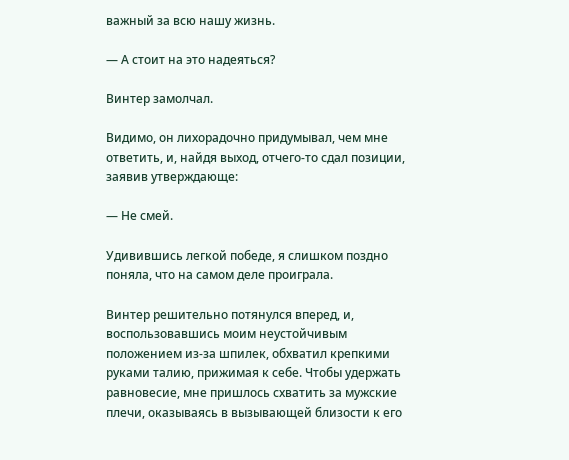важный за всю нашу жизнь.

— А стоит на это надеяться?

Винтер замолчал.

Видимо, он лихорадочно придумывал, чем мне ответить, и, найдя выход, отчего-то сдал позиции, заявив утверждающе:

— Не смей.

Удивившись легкой победе, я слишком поздно поняла, что на самом деле проиграла.

Винтер решительно потянулся вперед, и, воспользовавшись моим неустойчивым положением из-за шпилек, обхватил крепкими руками талию, прижимая к себе. Чтобы удержать равновесие, мне пришлось схватить за мужские плечи, оказываясь в вызывающей близости к его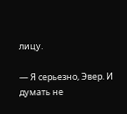лицу.

— Я серьезно, Эвер. И думать не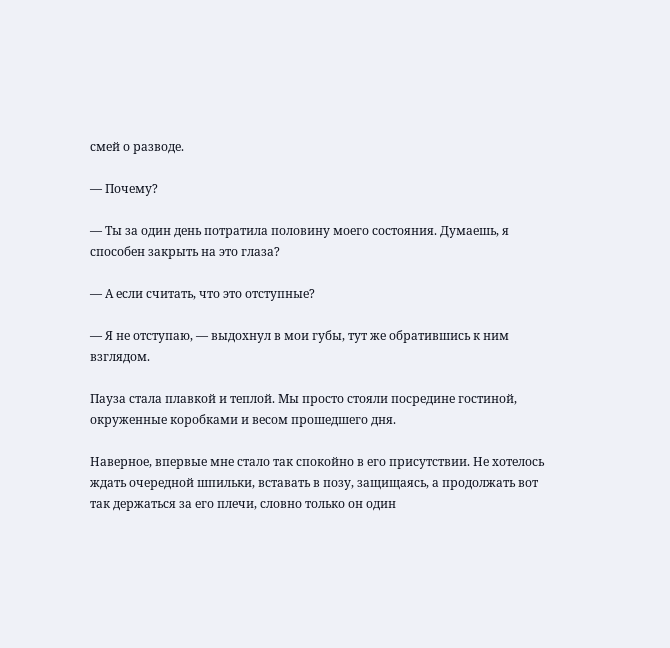смей о разводе.

— Почему?

— Ты за один день потратила половину моего состояния. Думаешь, я способен закрыть на это глаза?

— А если считать, что это отступные?

— Я не отступаю, — выдохнул в мои губы, тут же обратившись к ним взглядом.

Пауза стала плавкой и теплой. Мы просто стояли посредине гостиной, окруженные коробками и весом прошедшего дня.

Наверное, впервые мне стало так спокойно в его присутствии. Не хотелось ждать очередной шпильки, вставать в позу, защищаясь, а продолжать вот так держаться за его плечи, словно только он один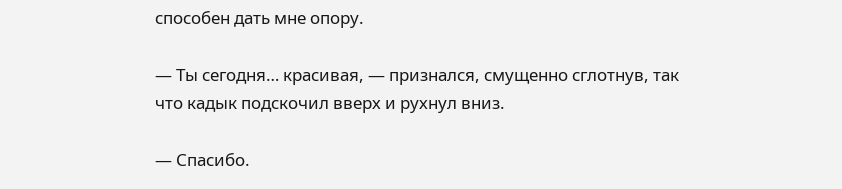способен дать мне опору.

— Ты сегодня… красивая, — признался, смущенно сглотнув, так что кадык подскочил вверх и рухнул вниз.

— Спасибо.